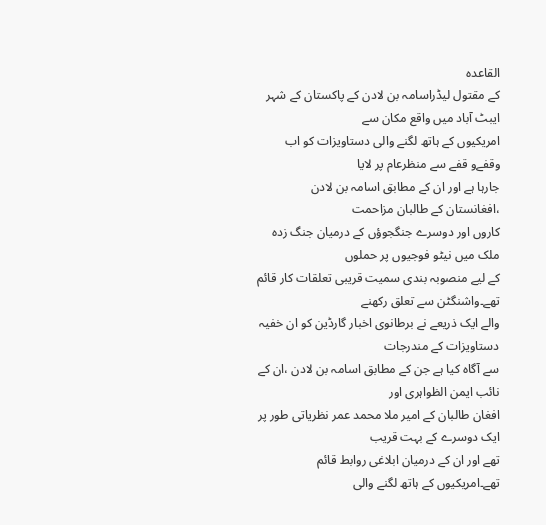القاعدہ
کے مقتول لیڈراسامہ بن لادن کے پاکستان کے شہر ایبٹ آباد میں واقع مکان سے
امریکیوں کے ہاتھ لگنے والی دستاویزات کو اب وقفےو قفے سے منظرعام پر لایا
جارہا ہے اور ان کے مطابق اسامہ بن لادن ،افغانستان کے طالبان مزاحمت
کاروں اور دوسرے جنگجوؤں کے درمیان جنگ زدہ ملک میں نیٹو فوجیوں پر حملوں
کے لیے منصوبہ بندی سمیت قریبی تعلقات کار قائم تھے۔واشنگٹن سے تعلق رکھنے
والے ایک ذریعے نے برطانوی اخبار گارڈین کو ان خفیہ دستاویزات کے مندرجات
سے آگاہ کیا ہے جن کے مطابق اسامہ بن لادن ،ان کے نائب ایمن الظواہری اور
افغان طالبان کے امیر ملا محمد عمر نظریاتی طور پر ایک دوسرے کے بہت قریب
تھے اور ان کے درمیان ابلاغی روابط قائم تھے۔امریکیوں کے ہاتھ لگنے والی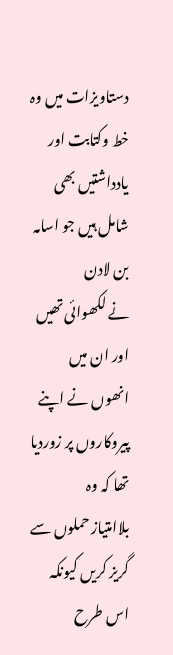دستاویزات میں وہ خط وکتابت اور یادداشتیں بھی شامل ہیں جو اسامہ بن لادن
نے لکھوائی تھیں اور ان میں انھوں نے اپنے پیروکاروں پر زوردیا تھا کہ وہ
بلاامتیاز حملوں سے گریز کریں کیونکہ اس طرح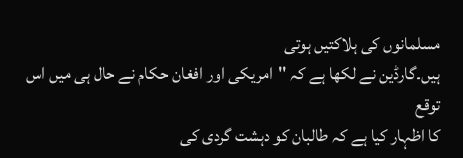مسلمانوں کی ہلاکتیں ہوتی
ہیں۔گارڈین نے لکھا ہے کہ ''امریکی اور افغان حکام نے حال ہی میں اس توقع
کا اظہار کیا ہے کہ طالبان کو دہشت گردی کی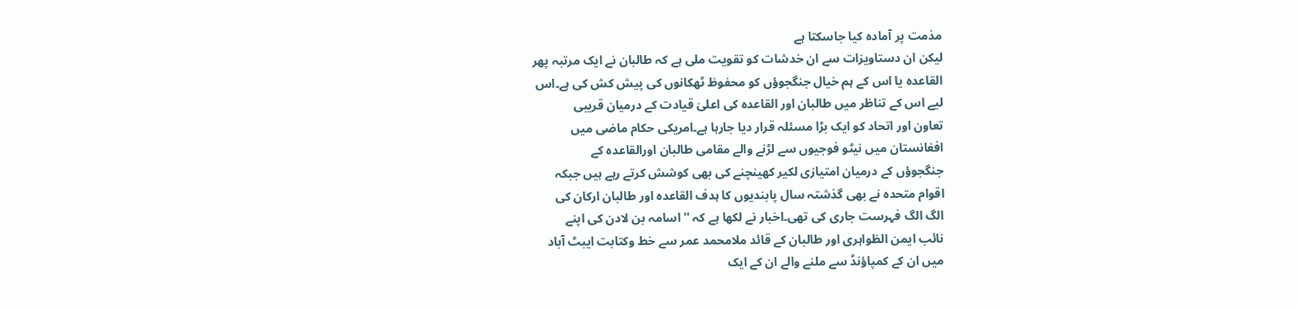مذمت پر آمادہ کیا جاسکتا ہے
لیکن ان دستاویزات سے ان خدشات کو تقویت ملی ہے کہ طالبان نے ایک مرتبہ پھر
القاعدہ یا اس کے ہم خیال جنگجوؤں کو محفوظ ٹھکانوں کی پیش کش کی ہے۔اس
لیے اس کے تناظر میں طالبان اور القاعدہ کی اعلیٰ قیادت کے درمیان قریبی
تعاون اور اتحاد کو ایک بڑا مسئلہ قرار دیا جارہا ہے۔امریکی حکام ماضی میں
افغانستان میں نیٹو فوجیوں سے لڑنے والے مقامی طالبان اورالقاعدہ کے
جنگجوؤں کے درمیان امتیازی لکیر کھینچنے کی بھی کوشش کرتے رہے ہیں جبکہ
اقوام متحدہ نے بھی گذشتہ سال پابندیوں کا ہدف القاعدہ اور طالبان ارکان کی
الگ الگ فہرست جاری کی تھی۔اخبار نے لکھا ہے کہ ''اسامہ بن لادن کی اپنے
نائب ایمن الظواہری اور طالبان کے قائد ملامحمد عمر سے خط وکتابت ایبٹ آباد
میں ان کے کمپاؤنڈ سے ملنے والے ان کے ایک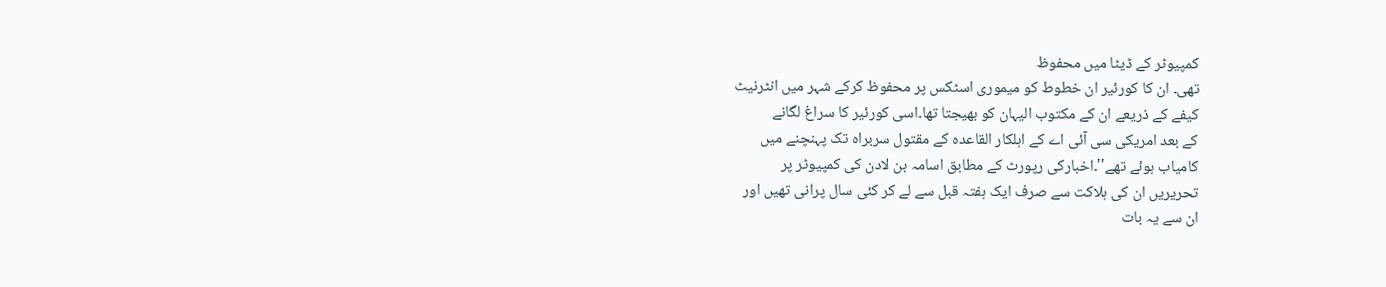کمپیوٹر کے ڈیٹا میں محفوظ
تھی۔ ان کا کورئیر ان خطوط کو میموری اسٹکس پر محفوظ کرکے شہر میں انٹرنیٹ
کیفے کے ذریعے ان کے مکتوب الیہان کو بھیجتا تھا۔اسی کورئیر کا سراغ لگانے
کے بعد امریکی سی آئی اے کے اہلکار القاعدہ کے مقتول سربراہ تک پہنچنے میں
کامیاب ہوئے تھے''۔اخبارکی رپورٹ کے مطابق اسامہ بن لادن کی کمپیوٹر پر
تحریریں ان کی ہلاکت سے صرف ایک ہفتہ قبل سے لے کر کئی سال پرانی تھیں اور
ان سے یہ بات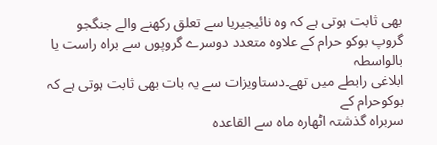بھی ثابت ہوتی ہے کہ وہ نائیجیریا سے تعلق رکھنے والے جنگجو
گروپ بوکو حرام کے علاوہ متعدد دوسرے گروپوں سے براہ راست یا بالواسطہ
ابلاغی رابطے میں تھے۔دستاویزات سے یہ بات بھی ثابت ہوتی ہے کہ بوکوحرام کے
سربراہ گذشتہ اٹھارہ ماہ سے القاعدہ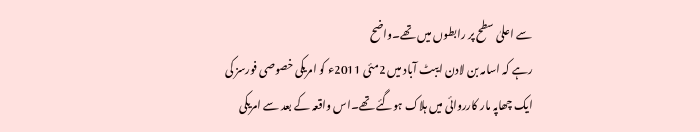سے اعلیٰ سطح پر رابطوں میں تھے۔واضح
رہے کہ اسامہ بن لادن ایبٹ آباد میں 2مئی 2011ء کو امریکی خصوصی فورسز کی
ایک چھاپہ مار کارروائی میں ہلاک ہوگئے تھے۔اس واقعہ کے بعد سے امریکی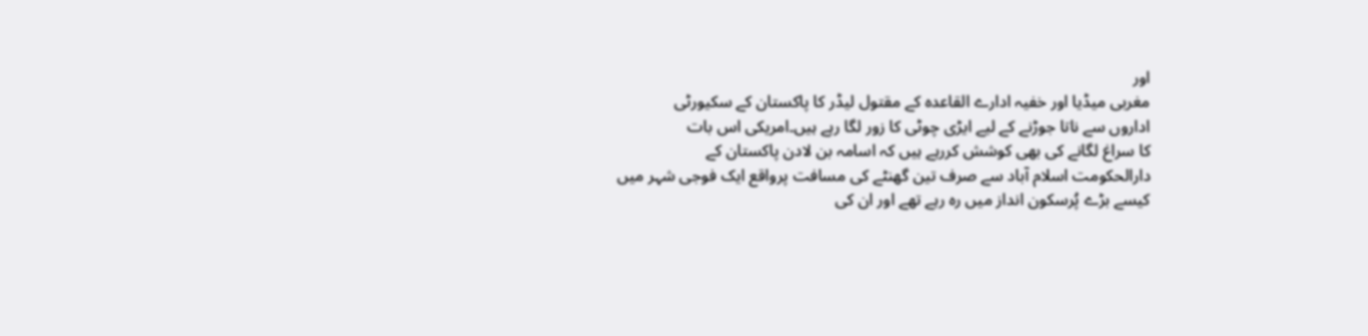اور
مغربی میڈیا اور خفیہ ادارے القاعدہ کے مقتول لیڈر کا پاکستان کے سکیورٹی
اداروں سے ناتا جوڑنے کے لیے ایڑی چوٹی کا زور لگا رہے ہیں۔امریکی اس بات
کا سراغ لگانے کی بھی کوشش کررہے ہیں کہ اسامہ بن لادن پاکستان کے
دارالحکومت اسلام آباد سے صرف تین گھنٹے کی مسافت پرواقع ایک فوجی شہر میں
کیسے بڑے پُرسکون انداز میں رہ رہے تھے اور ان کی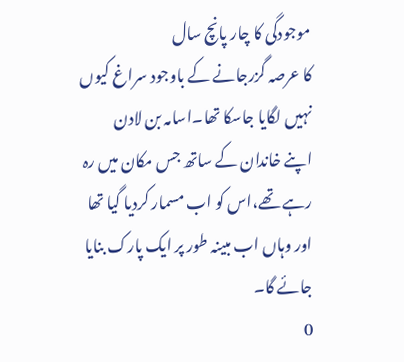موجودگی کا چار پانچ سال
کا عرصہ گزرجانے کے باوجود سراغ کیوں نہیں لگایا جاسکا تھا۔اسامہ بن لادن
اپنے خاندان کے ساتھ جس مکان میں رہ رہے تھے،اس کو اب مسمار کردیا گیا تھا
اور وہاں اب مبینہ طور پر ایک پارک بنایا جائے گا۔
0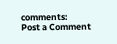comments:
Post a Comment